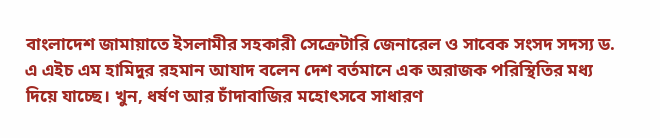বাংলাদেশ জামায়াতে ইসলামীর সহকারী সেক্রেটারি জেনারেল ও সাবেক সংসদ সদস্য ড. এ এইচ এম হামিদুর রহমান আযাদ বলেন দেশ বর্তমানে এক অরাজক পরিস্থিতির মধ্য দিয়ে যাচ্ছে। খুন, ধর্ষণ আর চাঁদাবাজির মহোৎসবে সাধারণ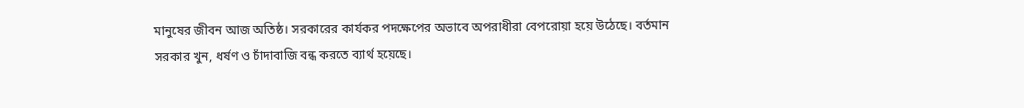মানুষের জীবন আজ অতিষ্ঠ। সরকারের কার্যকর পদক্ষেপের অভাবে অপরাধীরা বেপরোয়া হয়ে উঠেছে। বর্তমান সরকার খুন, ধর্ষণ ও চাঁদাবাজি বন্ধ করতে ব্যার্থ হয়েছে।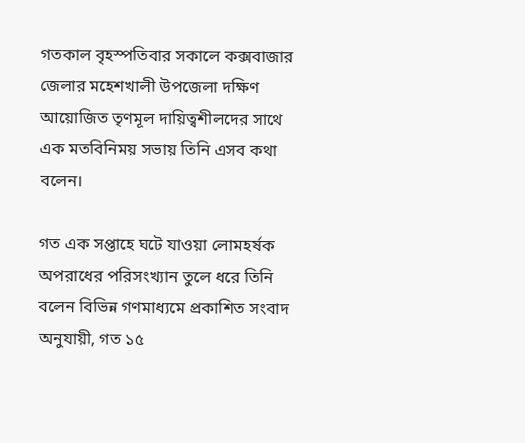গতকাল বৃহস্পতিবার সকালে কক্সবাজার জেলার মহেশখালী উপজেলা দক্ষিণ আয়োজিত তৃণমূল দায়িত্বশীলদের সাথে এক মতবিনিময় সভায় তিনি এসব কথা বলেন।

গত এক সপ্তাহে ঘটে যাওয়া লোমহর্ষক অপরাধের পরিসংখ্যান তুলে ধরে তিনি বলেন বিভিন্ন গণমাধ্যমে প্রকাশিত সংবাদ অনুযায়ী, গত ১৫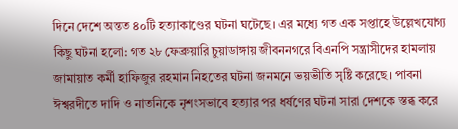দিনে দেশে অন্তত ৪০টি হত্যাকাণ্ডের ঘটনা ঘটেছে। এর মধ্যে গত এক সপ্তাহে উল্লেখযোগ্য কিছু ঘটনা হলো: গত ২৮ ফেব্রুয়ারি চুয়াডাঙ্গায় জীবননগরে বিএনপি সন্ত্রাসীদের হামলায় জামায়াত কর্মী হাফিজুর রহমান নিহতের ঘটনা জনমনে ভয়ভীতি সৃষ্টি করেছে। পাবনা ঈশ্বরদীতে দাদি ও নাতনিকে নৃশংসভাবে হত্যার পর ধর্ষণের ঘটনা সারা দেশকে স্তব্ধ করে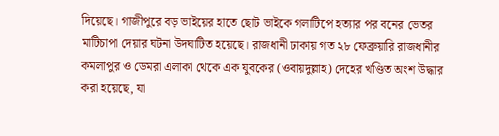দিয়েছে। গাজীপুরে বড় ভাইয়ের হাতে ছোট ভাইকে গলাটিপে হত্যার পর বনের ভেতর মাটিচাপা দেয়ার ঘটনা উদঘাটিত হয়েছে। রাজধানী ঢাকায় গত ২৮ ফেব্রুয়ারি রাজধানীর কমলাপুর ও ডেমরা এলাকা থেকে এক যুবকের (ওবায়দুল্লাহ) দেহের খণ্ডিত অংশ উদ্ধার করা হয়েছে, যা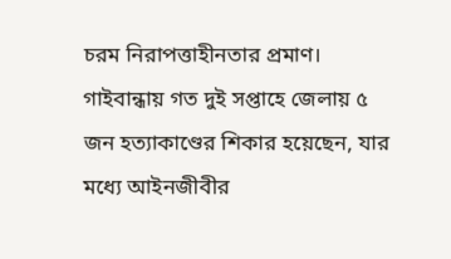চরম নিরাপত্তাহীনতার প্রমাণ। গাইবান্ধায় গত দুই সপ্তাহে জেলায় ৫ জন হত্যাকাণ্ডের শিকার হয়েছেন, যার মধ্যে আইনজীবীর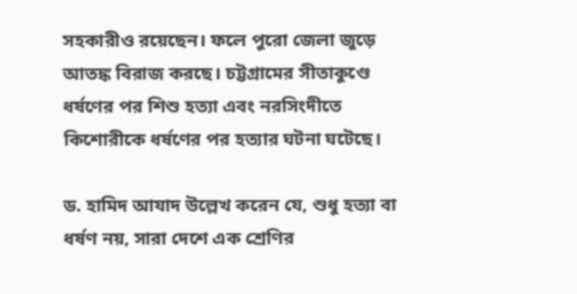সহকারীও রয়েছেন। ফলে পুরো জেলা জুড়ে আতঙ্ক বিরাজ করছে। চট্টগ্রামের সীতাকুণ্ডে ধর্ষণের পর শিশু হত্যা এবং নরসিংদীতে কিশোরীকে ধর্ষণের পর হত্যার ঘটনা ঘটেছে।

ড. হামিদ আযাদ উল্লেখ করেন যে, শুধু হত্যা বা ধর্ষণ নয়, সারা দেশে এক শ্রেণির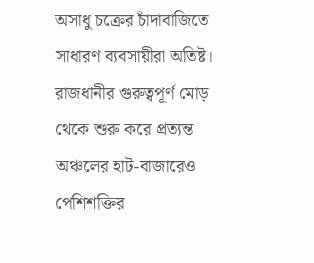অসাধু চক্রের চাঁদাবাজিতে সাধারণ ব্যবসায়ীরা অতিষ্ট। রাজধানীর গুরুত্বপূর্ণ মোড় থেকে শুরু করে প্রত্যন্ত অঞ্চলের হাট-বাজারেও পেশিশক্তির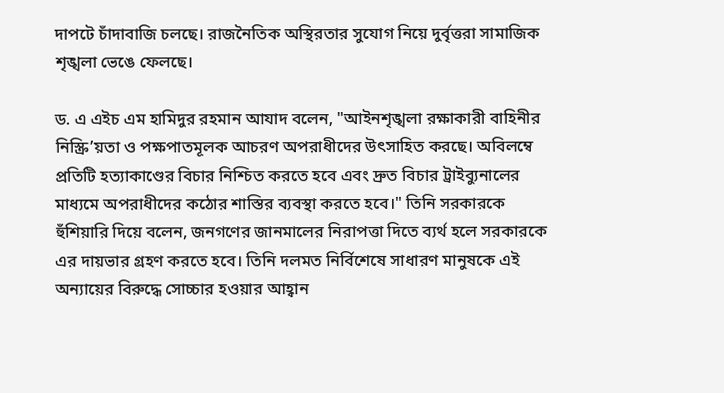দাপটে চাঁদাবাজি চলছে। রাজনৈতিক অস্থিরতার সুযোগ নিয়ে দুর্বৃত্তরা সামাজিক শৃঙ্খলা ভেঙে ফেলছে।

ড. এ এইচ এম হামিদুর রহমান আযাদ বলেন, "আইনশৃঙ্খলা রক্ষাকারী বাহিনীর নিস্ক্রি’য়তা ও পক্ষপাতমূলক আচরণ অপরাধীদের উৎসাহিত করছে। অবিলম্বে প্রতিটি হত্যাকাণ্ডের বিচার নিশ্চিত করতে হবে এবং দ্রুত বিচার ট্রাইব্যুনালের মাধ্যমে অপরাধীদের কঠোর শাস্তির ব্যবস্থা করতে হবে।" তিনি সরকারকে হুঁশিয়ারি দিয়ে বলেন, জনগণের জানমালের নিরাপত্তা দিতে ব্যর্থ হলে সরকারকে এর দায়ভার গ্রহণ করতে হবে। তিনি দলমত নির্বিশেষে সাধারণ মানুষকে এই অন্যায়ের বিরুদ্ধে সোচ্চার হওয়ার আহ্বান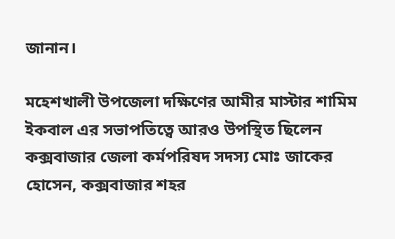জানান।

মহেশখালী উপজেলা দক্ষিণের আমীর মাস্টার শামিম ইকবাল এর সভাপতিত্বে আরও উপস্থিত ছিলেন কক্সবাজার জেলা কর্মপরিষদ সদস্য মোঃ জাকের হোসেন, কক্সবাজার শহর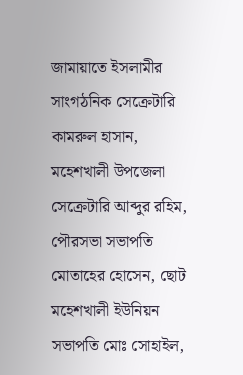জামায়াতে ইসলামীর সাংগঠনিক সেক্রেটারি কামরুল হাসান, মহেশখালী উপজেলা সেক্রেটারি আব্দুর রহিম, পৌরসভা সভাপতি মোতাহের হোসেন, ছোট মহেশখালী ইউনিয়ন সভাপতি মোঃ সোহাইল,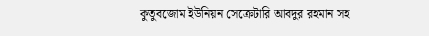কুতুবজোম ইউনিয়ন সেক্রেটারি আবদুর রহমান সহ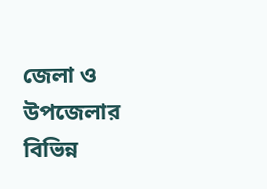জেলা ও উপজেলার বিভিন্ন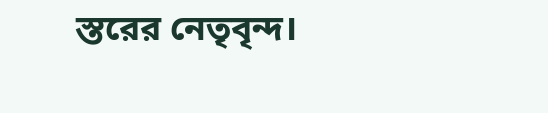স্তরের নেতৃবৃন্দ।